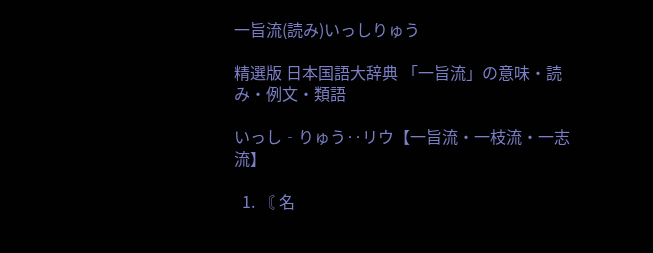一旨流(読み)いっしりゅう

精選版 日本国語大辞典 「一旨流」の意味・読み・例文・類語

いっし‐りゅう‥リウ【一旨流・一枝流・一志流】

  1. 〘 名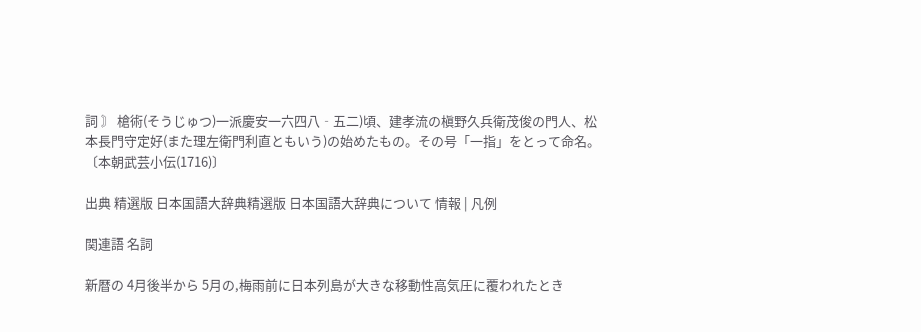詞 〙 槍術(そうじゅつ)一派慶安一六四八‐五二)頃、建孝流の槇野久兵衛茂俊の門人、松本長門守定好(また理左衛門利直ともいう)の始めたもの。その号「一指」をとって命名。〔本朝武芸小伝(1716)〕

出典 精選版 日本国語大辞典精選版 日本国語大辞典について 情報 | 凡例

関連語 名詞

新暦の 4月後半から 5月の,梅雨前に日本列島が大きな移動性高気圧に覆われたとき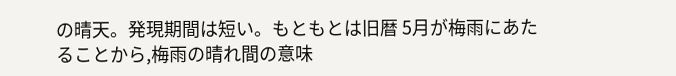の晴天。発現期間は短い。もともとは旧暦 5月が梅雨にあたることから,梅雨の晴れ間の意味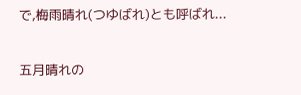で,梅雨晴れ(つゆばれ)とも呼ばれ...

五月晴れの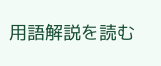用語解説を読む